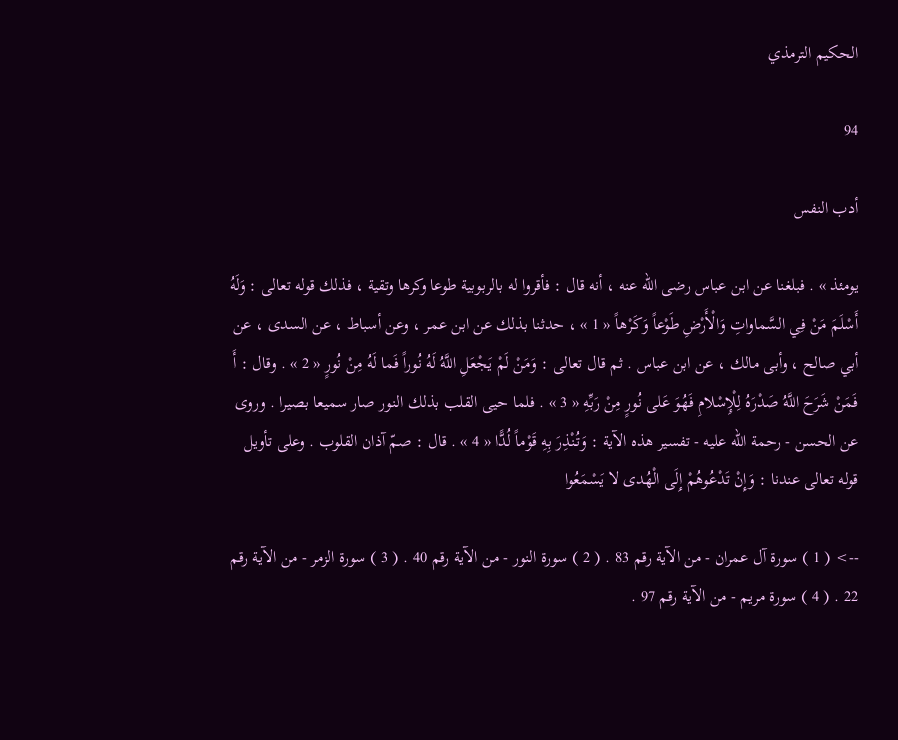الحكيم الترمذي

94

أدب النفس

يومئذ » . فبلغنا عن ابن عباس رضى اللّه عنه ، أنه قال : فأقروا له بالربوبية طوعا وكرها وتقية ، فذلك قوله تعالى : وَلَهُ أَسْلَمَ مَنْ فِي السَّماواتِ وَالْأَرْضِ طَوْعاً وَكَرْهاً « 1 » ، حدثنا بذلك عن ابن عمر ، وعن أسباط ، عن السدى ، عن أبي صالح ، وأبى مالك ، عن ابن عباس . ثم قال تعالى : وَمَنْ لَمْ يَجْعَلِ اللَّهُ لَهُ نُوراً فَما لَهُ مِنْ نُورٍ « 2 » . وقال : أَ فَمَنْ شَرَحَ اللَّهُ صَدْرَهُ لِلْإِسْلامِ فَهُوَ عَلى نُورٍ مِنْ رَبِّهِ « 3 » . فلما حيى القلب بذلك النور صار سميعا بصيرا . وروى عن الحسن - رحمة اللّه عليه - تفسير هذه الآية : وَتُنْذِرَ بِهِ قَوْماً لُدًّا « 4 » . قال : صمّ آذان القلوب . وعلى تأويل قوله تعالى عندنا : وَإِنْ تَدْعُوهُمْ إِلَى الْهُدى لا يَسْمَعُوا

--> ( 1 ) سورة آل عمران - من الآية رقم 83 . ( 2 ) سورة النور - من الآية رقم 40 . ( 3 ) سورة الزمر - من الآية رقم 22 . ( 4 ) سورة مريم - من الآية رقم 97 .